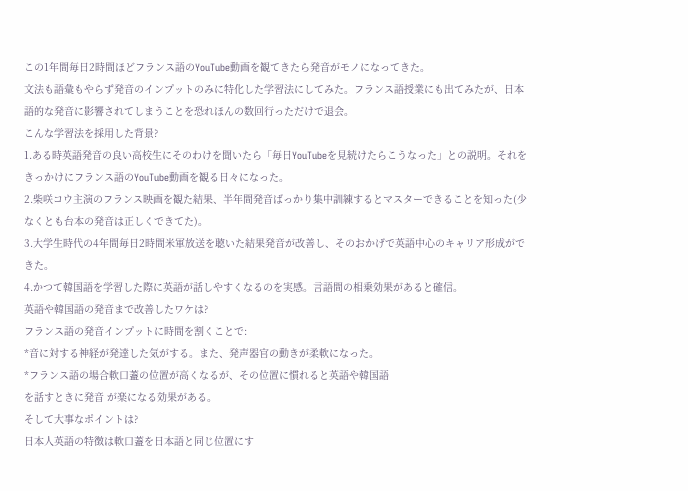この1年間毎日2時間ほどフランス語のYouTube動画を観てきたら発音がモノになってきた。
文法も語彙もやらず発音のインプットのみに特化した学習法にしてみた。フランス語授業にも出てみたが、日本語的な発音に影響されてしまうことを恐れほんの数回行っただけで退会。
こんな学習法を採用した背景?
1.ある時英語発音の良い高校生にそのわけを聞いたら「毎日YouTubeを見続けたらこうなった」との説明。それをきっかけにフランス語のYouTube動画を観る日々になった。
2.柴咲コウ主演のフランス映画を観た結果、半年間発音ばっかり集中訓練するとマスターできることを知った(少なくとも台本の発音は正しくできてた)。
3.大学生時代の4年間毎日2時間米軍放送を聴いた結果発音が改善し、そのおかげで英語中心のキャリア形成ができた。
4.かつて韓国語を学習した際に英語が話しやすくなるのを実感。言語間の相乗効果があると確信。
英語や韓国語の発音まで改善したワケは?
フランス語の発音インプットに時間を割くことで:
*音に対する神経が発達した気がする。また、発声器官の動きが柔軟になった。
*フランス語の場合軟口蓋の位置が高くなるが、その位置に慣れると英語や韓国語
を話すときに発音 が楽になる効果がある。
そして大事なポイントは?
日本人英語の特徴は軟口蓋を日本語と同じ位置にす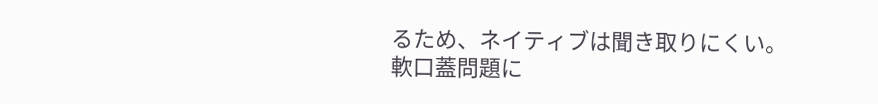るため、ネイティブは聞き取りにくい。
軟口蓋問題に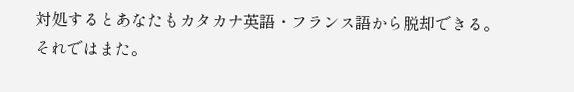対処するとあなたもカタカナ英語・フランス語から脱却できる。
それではまた。